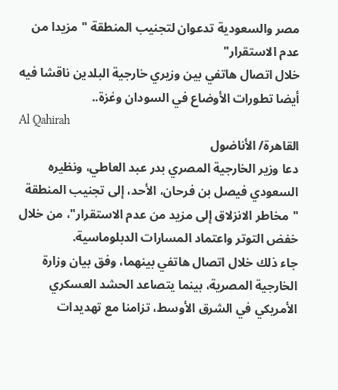مصر والسعودية تدعوان لتجنيب المنطقة "مزيدا من عدم الاستقرار"
خلال اتصال هاتفي بين وزيري خارجية البلدين ناقشا فيه أيضا تطورات الأوضاع في السودان وغزة..
Al Qahirah
القاهرة/ الأناضول
دعا وزير الخارجية المصري بدر عبد العاطي، ونظيره السعودي فيصل بن فرحان، الأحد، إلى تجنيب المنطقة "مخاطر الانزلاق إلى مزيد من عدم الاستقرار"، من خلال خفض التوتر واعتماد المسارات الدبلوماسية.
جاء ذلك خلال اتصال هاتفي بينهما، وفق بيان وزارة الخارجية المصرية، بينما يتصاعد الحشد العسكري الأمريكي في الشرق الأوسط، تزامنا مع تهديدات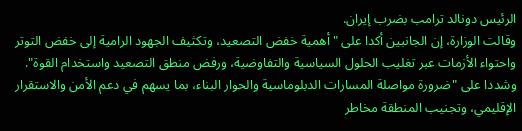الرئيس دونالد ترامب بضرب إيران.
وقالت الوزارة، إن الجانبين أكدا على "أهمية خفض التصعيد، وتكثيف الجهود الرامية إلى خفض التوتر واحتواء الأزمات عبر تغليب الحلول السياسية والتفاوضية، ورفض منطق التصعيد واستخدام القوة".
وشددا على "ضرورة مواصلة المسارات الدبلوماسية والحوار البناء، بما يسهم في دعم الأمن والاستقرار الإقليمي، وتجنيب المنطقة مخاطر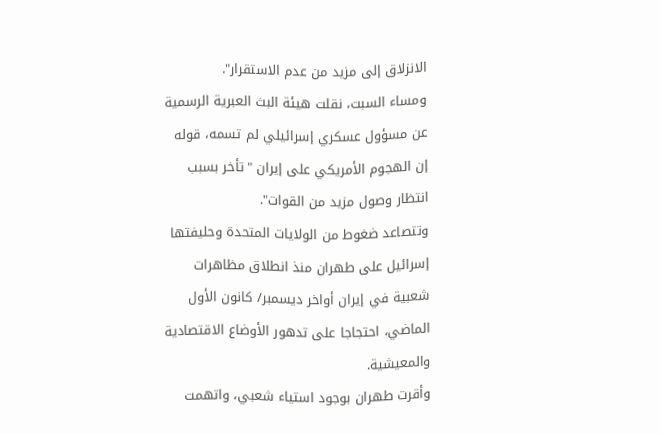الانزلاق إلى مزيد من عدم الاستقرار".
ومساء السبت، نقلت هيئة البث العبرية الرسمية عن مسؤول عسكري إسرائيلي لم تسمه، قوله إن الهجوم الأمريكي على إيران "تأخر بسبب انتظار وصول مزيد من القوات".
وتتصاعد ضغوط من الولايات المتحدة وحليفتها إسرائيل على طهران منذ انطلاق مظاهرات شعبية في إيران أواخر ديسمبر/ كانون الأول الماضي، احتجاجا على تدهور الأوضاع الاقتصادية والمعيشية.
وأقرت طهران بوجود استياء شعبي، واتهمت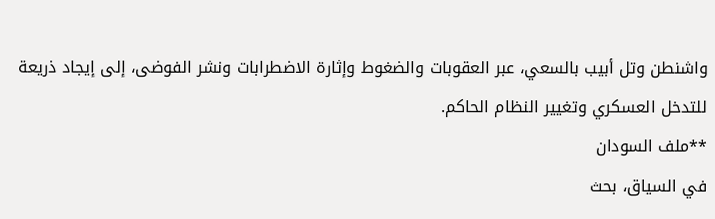واشنطن وتل أبيب بالسعي، عبر العقوبات والضغوط وإثارة الاضطرابات ونشر الفوضى، إلى إيجاد ذريعة للتدخل العسكري وتغيير النظام الحاكم.
**ملف السودان
في السياق، بحث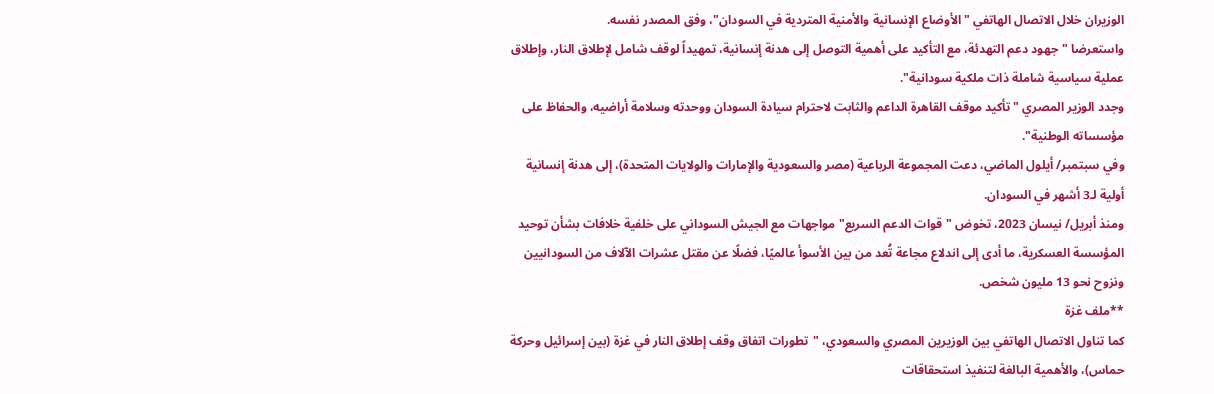الوزيران خلال الاتصال الهاتفي "الأوضاع الإنسانية والأمنية المتردية في السودان"، وفق المصدر نفسه.
واستعرضا "جهود دعم التهدئة، مع التأكيد على أهمية التوصل إلى هدنة إنسانية، تمهيداً لوقف شامل لإطلاق النار، وإطلاق عملية سياسية شاملة ذات ملكية سودانية".
وجدد الوزير المصري "تأكيد موقف القاهرة الداعم والثابت لاحترام سيادة السودان ووحدته وسلامة أراضيه، والحفاظ على مؤسساته الوطنية".
وفي سبتمبر/ أيلول الماضي، دعت المجموعة الرباعية (مصر والسعودية والإمارات والولايات المتحدة)، إلى هدنة إنسانية أولية لـ3 أشهر في السودان.
ومنذ أبريل/ نيسان 2023، تخوض "قوات الدعم السريع" مواجهات مع الجيش السوداني على خلفية خلافات بشأن توحيد المؤسسة العسكرية، ما أدى إلى اندلاع مجاعة تُعد من بين الأسوأ عالميًا، فضلًا عن مقتل عشرات الآلاف من السودانيين ونزوح نحو 13 مليون شخص.
**ملف غزة
كما تناول الاتصال الهاتفي بين الوزيرين المصري والسعودي، "تطورات اتفاق وقف إطلاق النار في غزة (بين إسرائيل وحركة حماس)، والأهمية البالغة لتنفيذ استحقاقات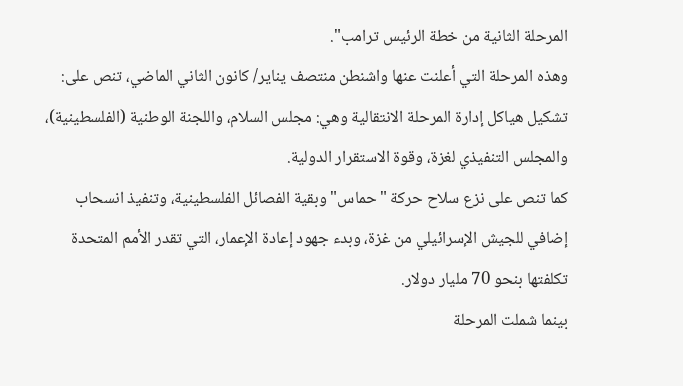المرحلة الثانية من خطة الرئيس ترامب".
وهذه المرحلة التي أعلنت عنها واشنطن منتصف يناير/ كانون الثاني الماضي، تنص على: تشكيل هياكل إدارة المرحلة الانتقالية وهي: مجلس السلام، واللجنة الوطنية (الفلسطينية)، والمجلس التنفيذي لغزة، وقوة الاستقرار الدولية.
كما تنص على نزع سلاح حركة "حماس" وبقية الفصائل الفلسطينية، وتنفيذ انسحاب إضافي للجيش الإسرائيلي من غزة، وبدء جهود إعادة الإعمار، التي تقدر الأمم المتحدة تكلفتها بنحو 70 مليار دولار.
بينما شملت المرحلة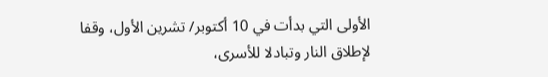الأولى التي بدأت في 10 أكتوبر/ تشرين الأول، وقفا لإطلاق النار وتبادلا للأسرى،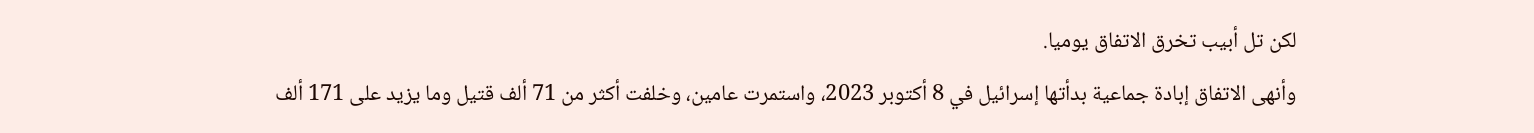لكن تل أبيب تخرق الاتفاق يوميا.
وأنهى الاتفاق إبادة جماعية بدأتها إسرائيل في 8 أكتوبر 2023، واستمرت عامين، وخلفت أكثر من 71 ألف قتيل وما يزيد على 171 ألف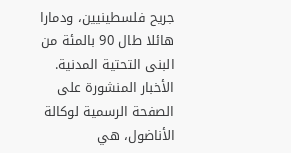جريح فلسطينيين، ودمارا هائلا طال 90 بالمئة من البنى التحتية المدنية.
الأخبار المنشورة على الصفحة الرسمية لوكالة الأناضول، هي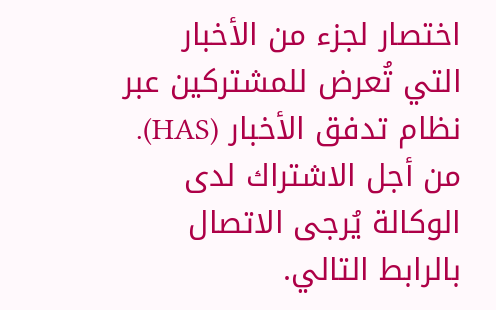اختصار لجزء من الأخبار التي تُعرض للمشتركين عبر نظام تدفق الأخبار (HAS). من أجل الاشتراك لدى الوكالة يُرجى الاتصال بالرابط التالي.